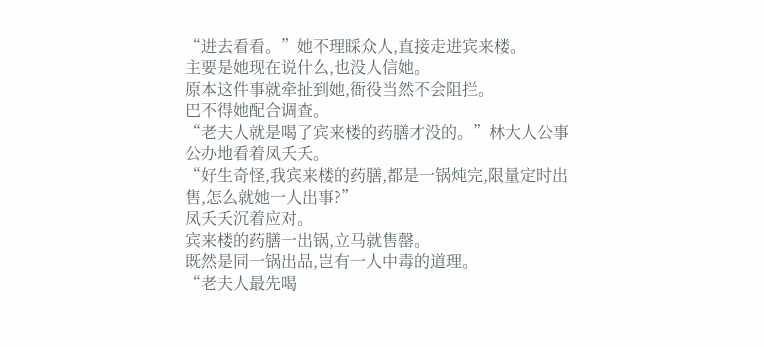“进去看看。”她不理睬众人,直接走进宾来楼。
主要是她现在说什么,也没人信她。
原本这件事就牵扯到她,衙役当然不会阻拦。
巴不得她配合调查。
“老夫人就是喝了宾来楼的药膳才没的。”林大人公事公办地看着凤夭夭。
“好生奇怪,我宾来楼的药膳,都是一锅炖完,限量定时出售,怎么就她一人出事?”
凤夭夭沉着应对。
宾来楼的药膳一出锅,立马就售罄。
既然是同一锅出品,岂有一人中毒的道理。
“老夫人最先喝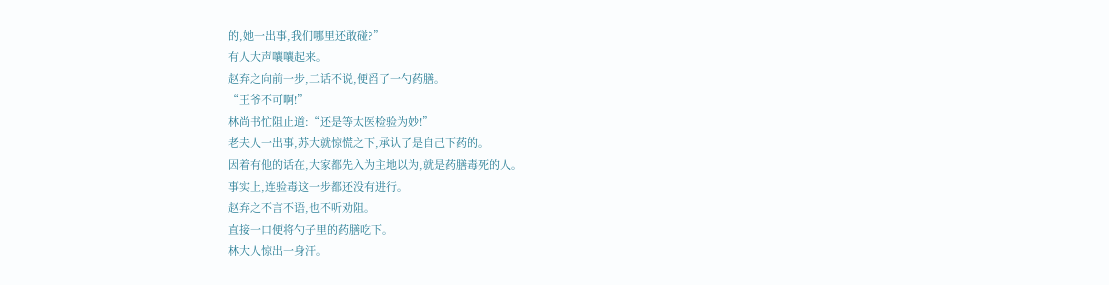的,她一出事,我们哪里还敢碰?”
有人大声嚷嚷起来。
赵弃之向前一步,二话不说,便舀了一勺药膳。
“王爷不可啊!”
林尚书忙阻止道:“还是等太医检验为妙!”
老夫人一出事,苏大就惊慌之下,承认了是自己下药的。
因着有他的话在,大家都先入为主地以为,就是药膳毒死的人。
事实上,连验毒这一步都还没有进行。
赵弃之不言不语,也不听劝阻。
直接一口便将勺子里的药膳吃下。
林大人惊出一身汗。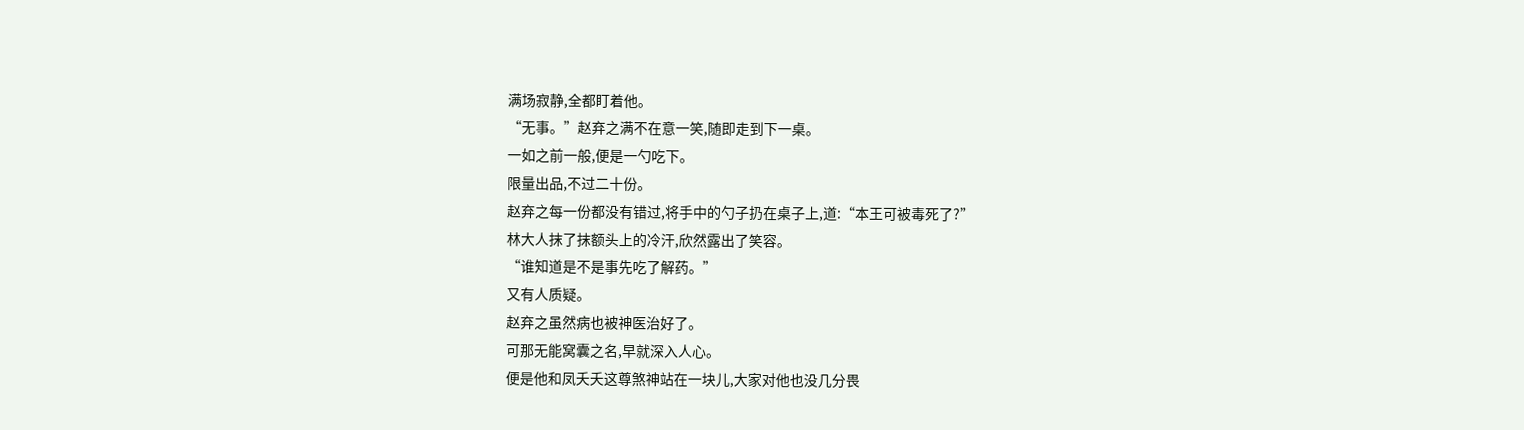满场寂静,全都盯着他。
“无事。”赵弃之满不在意一笑,随即走到下一桌。
一如之前一般,便是一勺吃下。
限量出品,不过二十份。
赵弃之每一份都没有错过,将手中的勺子扔在桌子上,道:“本王可被毒死了?”
林大人抹了抹额头上的冷汗,欣然露出了笑容。
“谁知道是不是事先吃了解药。”
又有人质疑。
赵弃之虽然病也被神医治好了。
可那无能窝囊之名,早就深入人心。
便是他和凤夭夭这尊煞神站在一块儿,大家对他也没几分畏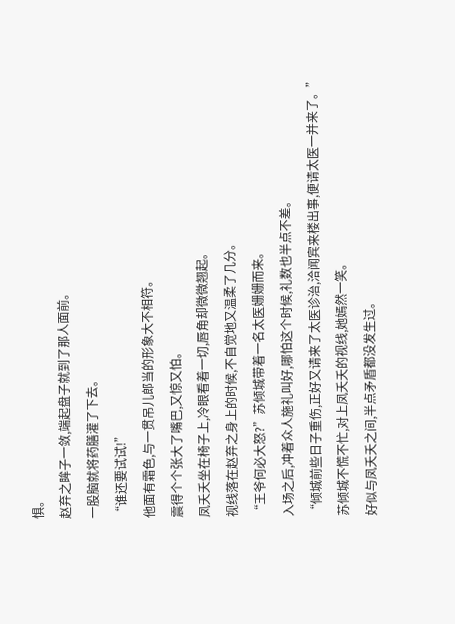惧。
赵弃之眸子一敛,端起盘子就到了那人面前。
一股脑就将药膳灌了下去。
“谁还要试试!”
他面有霜色,与一贯吊儿郎当的形象大不相符。
震得个个张大了嘴巴,又惊又怕。
凤夭夭坐在椅子上,冷眼看着一切,唇角却微微翘起。
视线落在赵弃之身上的时候,不自觉地又温柔了几分。
“王爷何必大怒?”苏倾城带着一名太医姗姗而来。
入场之后,冲着众人施礼叫好,哪怕这个时候,礼数也半点不差。
“倾城前些日子重伤,正好又请来了太医诊治,洽闻宾来楼出事,便请太医一并来了。”
苏倾城不慌不忙,对上凤夭夭的视线,她嫣然一笑。
好似与凤夭夭之间,半点矛盾都没发生过。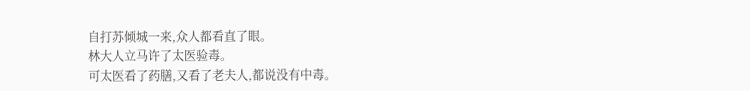自打苏倾城一来,众人都看直了眼。
林大人立马许了太医验毒。
可太医看了药膳,又看了老夫人,都说没有中毒。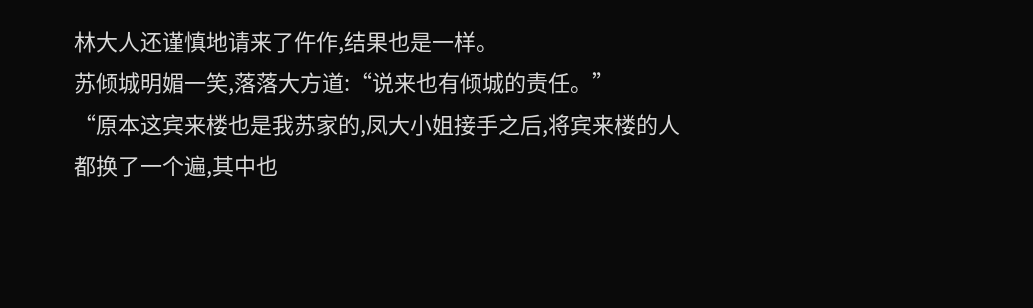林大人还谨慎地请来了仵作,结果也是一样。
苏倾城明媚一笑,落落大方道:“说来也有倾城的责任。”
“原本这宾来楼也是我苏家的,凤大小姐接手之后,将宾来楼的人都换了一个遍,其中也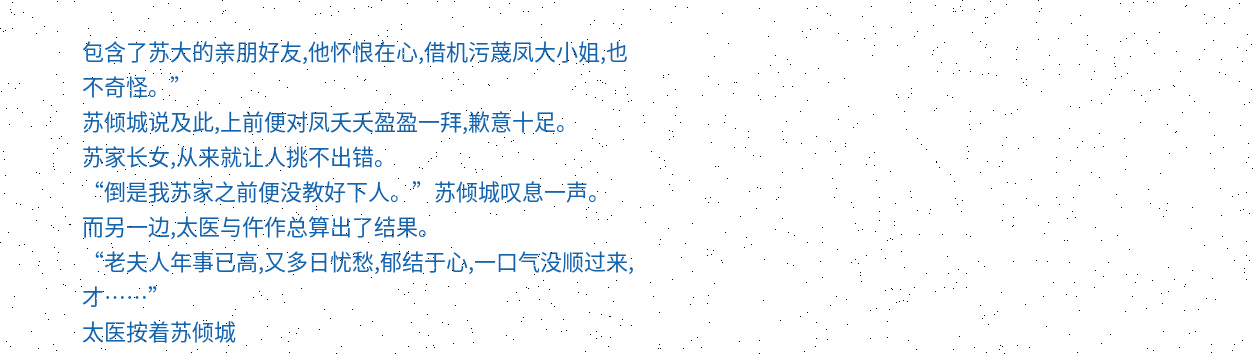包含了苏大的亲朋好友,他怀恨在心,借机污蔑凤大小姐,也不奇怪。”
苏倾城说及此,上前便对凤夭夭盈盈一拜,歉意十足。
苏家长女,从来就让人挑不出错。
“倒是我苏家之前便没教好下人。”苏倾城叹息一声。
而另一边,太医与仵作总算出了结果。
“老夫人年事已高,又多日忧愁,郁结于心,一口气没顺过来,才……”
太医按着苏倾城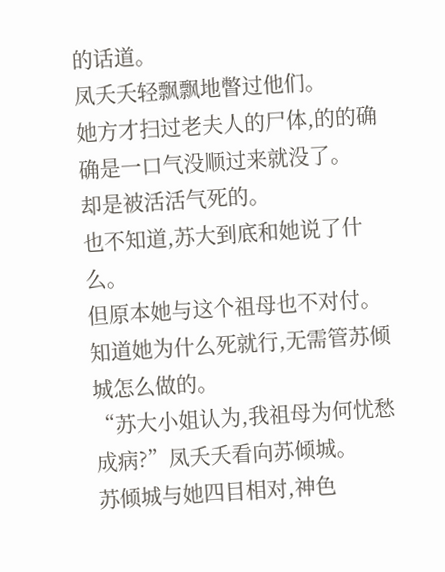的话道。
凤夭夭轻飘飘地瞥过他们。
她方才扫过老夫人的尸体,的的确确是一口气没顺过来就没了。
却是被活活气死的。
也不知道,苏大到底和她说了什么。
但原本她与这个祖母也不对付。
知道她为什么死就行,无需管苏倾城怎么做的。
“苏大小姐认为,我祖母为何忧愁成病?”凤夭夭看向苏倾城。
苏倾城与她四目相对,神色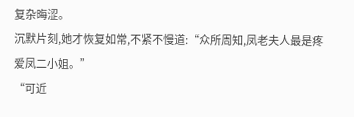复杂晦涩。
沉默片刻,她才恢复如常,不紧不慢道:“众所周知,凤老夫人最是疼爱凤二小姐。”
“可近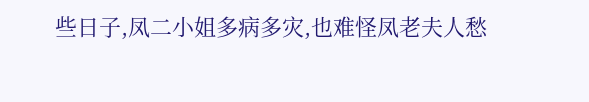些日子,凤二小姐多病多灾,也难怪凤老夫人愁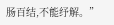肠百结,不能纾解。”